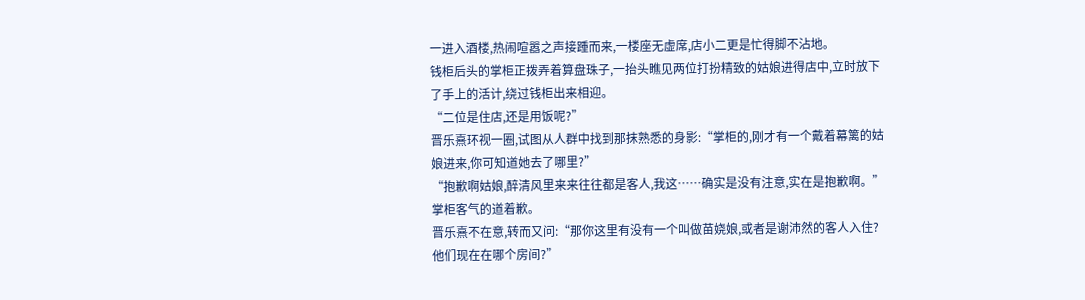一进入酒楼,热闹喧嚣之声接踵而来,一楼座无虚席,店小二更是忙得脚不沾地。
钱柜后头的掌柜正拨弄着算盘珠子,一抬头瞧见两位打扮精致的姑娘进得店中,立时放下了手上的活计,绕过钱柜出来相迎。
“二位是住店,还是用饭呢?”
晋乐熹环视一圈,试图从人群中找到那抹熟悉的身影:“掌柜的,刚才有一个戴着幕篱的姑娘进来,你可知道她去了哪里?”
“抱歉啊姑娘,醉清风里来来往往都是客人,我这……确实是没有注意,实在是抱歉啊。”掌柜客气的道着歉。
晋乐熹不在意,转而又问:“那你这里有没有一个叫做苗娆娘,或者是谢沛然的客人入住?他们现在在哪个房间?”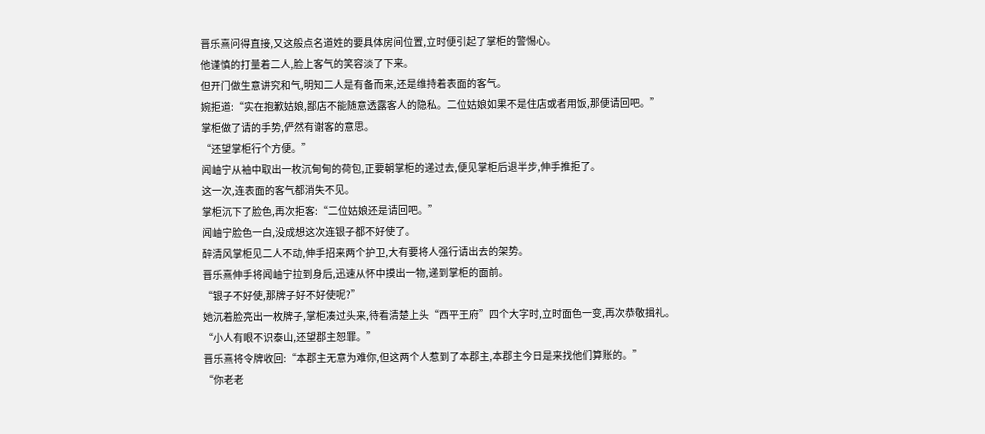晋乐熹问得直接,又这般点名道姓的要具体房间位置,立时便引起了掌柜的警惕心。
他谨慎的打量着二人,脸上客气的笑容淡了下来。
但开门做生意讲究和气,明知二人是有备而来,还是维持着表面的客气。
婉拒道:“实在抱歉姑娘,鄙店不能随意透露客人的隐私。二位姑娘如果不是住店或者用饭,那便请回吧。”
掌柜做了请的手势,俨然有谢客的意思。
“还望掌柜行个方便。”
闻岫宁从袖中取出一枚沉甸甸的荷包,正要朝掌柜的递过去,便见掌柜后退半步,伸手推拒了。
这一次,连表面的客气都消失不见。
掌柜沉下了脸色,再次拒客:“二位姑娘还是请回吧。”
闻岫宁脸色一白,没成想这次连银子都不好使了。
醉清风掌柜见二人不动,伸手招来两个护卫,大有要将人强行请出去的架势。
晋乐熹伸手将闻岫宁拉到身后,迅速从怀中摸出一物,递到掌柜的面前。
“银子不好使,那牌子好不好使呢?”
她沉着脸亮出一枚牌子,掌柜凑过头来,待看清楚上头“西平王府”四个大字时,立时面色一变,再次恭敬揖礼。
“小人有眼不识泰山,还望郡主恕罪。”
晋乐熹将令牌收回:“本郡主无意为难你,但这两个人惹到了本郡主,本郡主今日是来找他们算账的。”
“你老老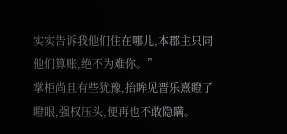实实告诉我他们住在哪儿,本郡主只同他们算账,绝不为难你。”
掌柜尚且有些犹豫,抬眸见晋乐熹瞪了瞪眼,强权压头,便再也不敢隐瞒。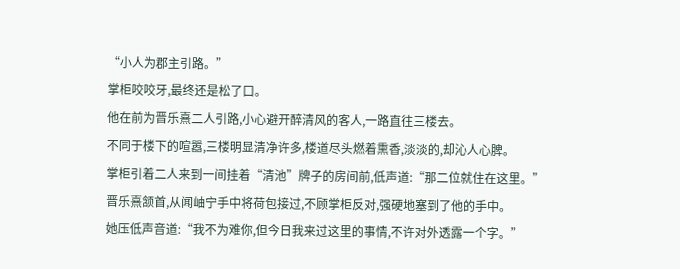“小人为郡主引路。”
掌柜咬咬牙,最终还是松了口。
他在前为晋乐熹二人引路,小心避开醉清风的客人,一路直往三楼去。
不同于楼下的喧嚣,三楼明显清净许多,楼道尽头燃着熏香,淡淡的,却沁人心脾。
掌柜引着二人来到一间挂着“清池”牌子的房间前,低声道:“那二位就住在这里。”
晋乐熹颔首,从闻岫宁手中将荷包接过,不顾掌柜反对,强硬地塞到了他的手中。
她压低声音道:“我不为难你,但今日我来过这里的事情,不许对外透露一个字。”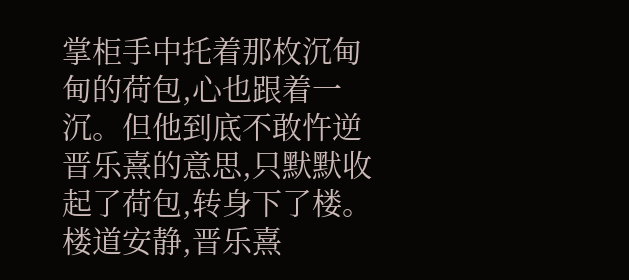掌柜手中托着那枚沉甸甸的荷包,心也跟着一沉。但他到底不敢忤逆晋乐熹的意思,只默默收起了荷包,转身下了楼。
楼道安静,晋乐熹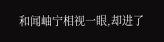和闻岫宁相视一眼,却进了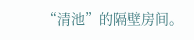“清池”的隔壁房间。